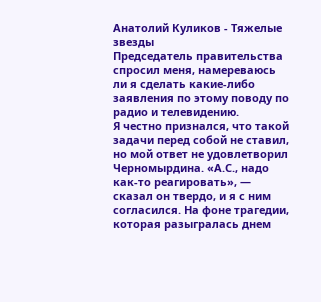Анатолий Куликов - Тяжелые звезды
Председатель правительства спросил меня, намереваюсь ли я сделать какие-либо заявления по этому поводу по радио и телевидению.
Я честно признался, что такой задачи перед собой не ставил, но мой ответ не удовлетворил Черномырдина. «А.С., надо как-то реагировать», — сказал он твердо, и я с ним согласился. На фоне трагедии, которая разыгралась днем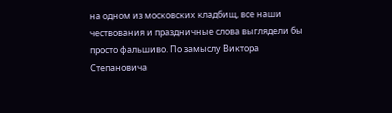на одном из московских кладбищ, все наши чествования и праздничные слова выглядели бы просто фальшиво. По замыслу Виктора Степановича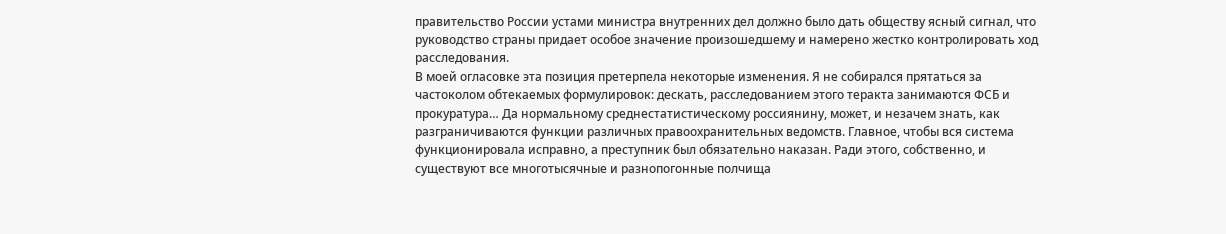правительство России устами министра внутренних дел должно было дать обществу ясный сигнал, что руководство страны придает особое значение произошедшему и намерено жестко контролировать ход расследования.
В моей огласовке эта позиция претерпела некоторые изменения. Я не собирался прятаться за частоколом обтекаемых формулировок: дескать, расследованием этого теракта занимаются ФСБ и прокуратура… Да нормальному среднестатистическому россиянину, может, и незачем знать, как разграничиваются функции различных правоохранительных ведомств. Главное, чтобы вся система функционировала исправно, а преступник был обязательно наказан. Ради этого, собственно, и существуют все многотысячные и разнопогонные полчища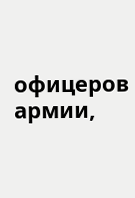офицеров армии,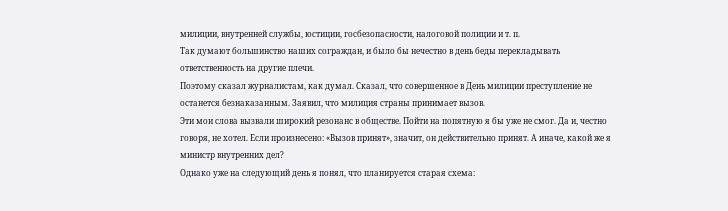милиции, внутренней службы, юстиции, госбезопасности, налоговой полиции и т. п.
Так думают большинство наших сограждан, и было бы нечестно в день беды перекладывать ответственность на другие плечи.
Поэтому сказал журналистам, как думал. Сказал, что совершенное в День милиции преступление не останется безнаказанным. Заявил, что милиция страны принимает вызов.
Эти мои слова вызвали широкий резонанс в обществе. Пойти на попятную я бы уже не смог. Да и, честно говоря, не хотел. Если произнесено: «Вызов принят», значит, он действительно принят. А иначе, какой же я министр внутренних дел?
Однако уже на следующий день я понял, что планируется старая схема: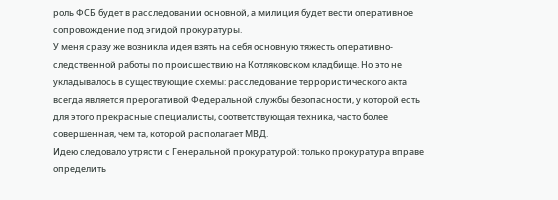роль ФСБ будет в расследовании основной, а милиция будет вести оперативное сопровождение под эгидой прокуратуры.
У меня сразу же возникла идея взять на себя основную тяжесть оперативно-следственной работы по происшествию на Котляковском кладбище. Но это не укладывалось в существующие схемы: расследование террористического акта всегда является прерогативой Федеральной службы безопасности, у которой есть для этого прекрасные специалисты, соответствующая техника, часто более совершенная, чем та, которой располагает МВД.
Идею следовало утрясти с Генеральной прокуратурой: только прокуратура вправе определить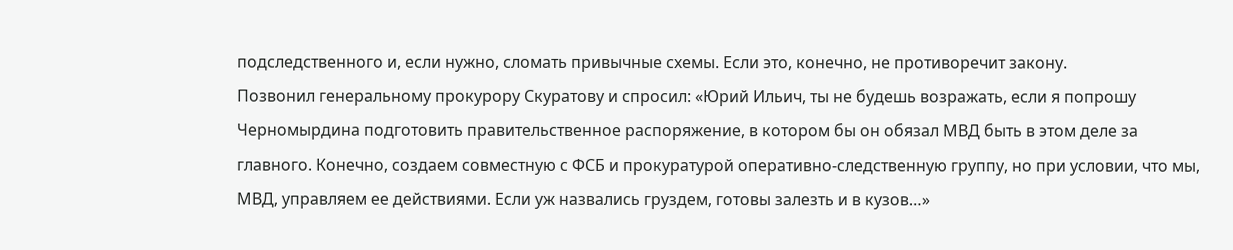подследственного и, если нужно, сломать привычные схемы. Если это, конечно, не противоречит закону.
Позвонил генеральному прокурору Скуратову и спросил: «Юрий Ильич, ты не будешь возражать, если я попрошу Черномырдина подготовить правительственное распоряжение, в котором бы он обязал МВД быть в этом деле за главного. Конечно, создаем совместную с ФСБ и прокуратурой оперативно-следственную группу, но при условии, что мы, МВД, управляем ее действиями. Если уж назвались груздем, готовы залезть и в кузов…»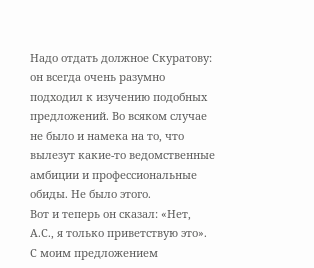Надо отдать должное Скуратову: он всегда очень разумно подходил к изучению подобных предложений. Во всяком случае не было и намека на то, что вылезут какие-то ведомственные амбиции и профессиональные обиды. Не было этого.
Вот и теперь он сказал: «Нет, А.С., я только приветствую это».
С моим предложением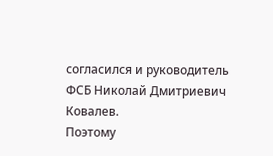согласился и руководитель ФСБ Николай Дмитриевич Ковалев.
Поэтому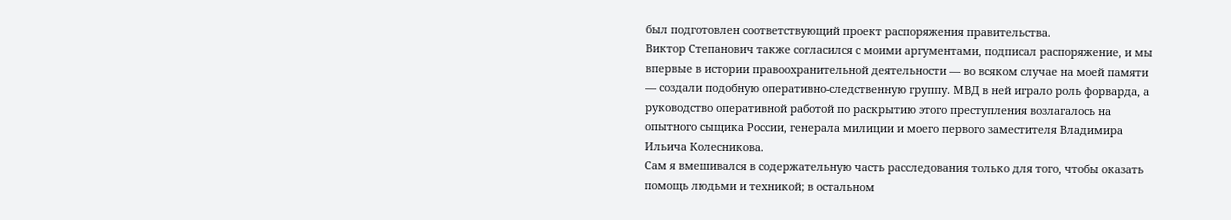был подготовлен соответствующий проект распоряжения правительства.
Виктор Степанович также согласился с моими аргументами, подписал распоряжение, и мы впервые в истории правоохранительной деятельности — во всяком случае на моей памяти — создали подобную оперативно-следственную группу. МВД в ней играло роль форварда, а руководство оперативной работой по раскрытию этого преступления возлагалось на опытного сыщика России, генерала милиции и моего первого заместителя Владимира Ильича Колесникова.
Сам я вмешивался в содержательную часть расследования только для того, чтобы оказать помощь людьми и техникой; в остальном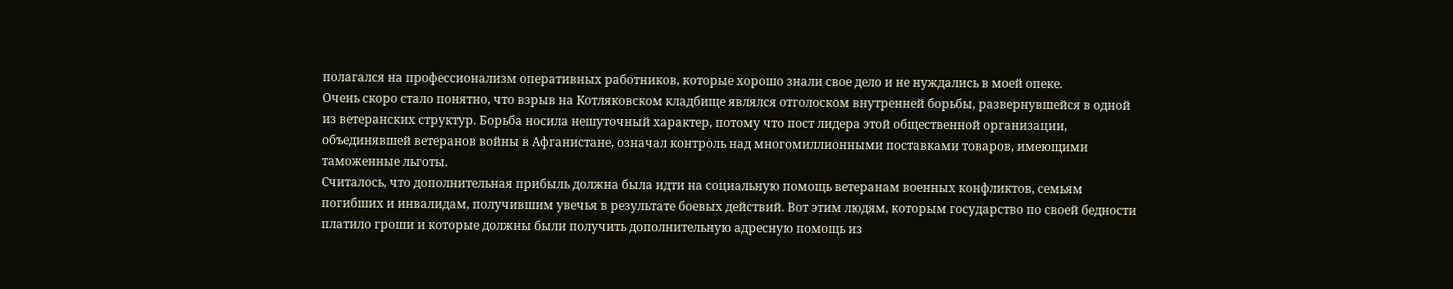полагался на профессионализм оперативных работников, которые хорошо знали свое дело и не нуждались в моей опеке.
Очень скоро стало понятно, что взрыв на Котляковском кладбище являлся отголоском внутренней борьбы, развернувшейся в одной из ветеранских структур. Борьба носила нешуточный характер, потому что пост лидера этой общественной организации, объединявшей ветеранов войны в Афганистане, означал контроль над многомиллионными поставками товаров, имеющими таможенные льготы.
Считалось, что дополнительная прибыль должна была идти на социальную помощь ветеранам военных конфликтов, семьям погибших и инвалидам, получившим увечья в результате боевых действий. Вот этим людям, которым государство по своей бедности платило гроши и которые должны были получить дополнительную адресную помощь из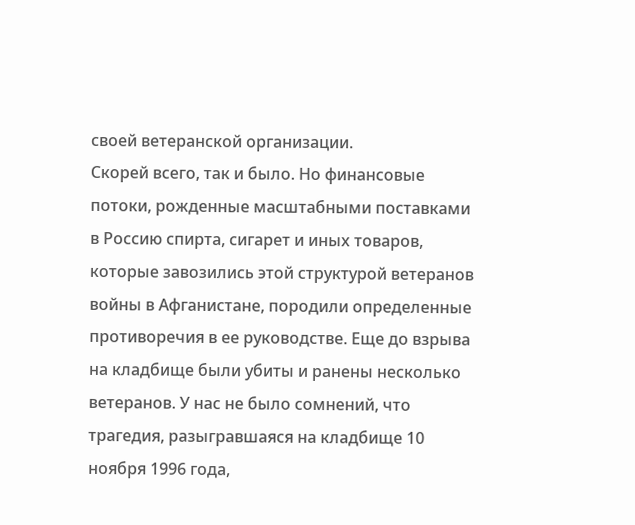своей ветеранской организации.
Скорей всего, так и было. Но финансовые потоки, рожденные масштабными поставками в Россию спирта, сигарет и иных товаров, которые завозились этой структурой ветеранов войны в Афганистане, породили определенные противоречия в ее руководстве. Еще до взрыва на кладбище были убиты и ранены несколько ветеранов. У нас не было сомнений, что трагедия, разыгравшаяся на кладбище 10 ноября 1996 года,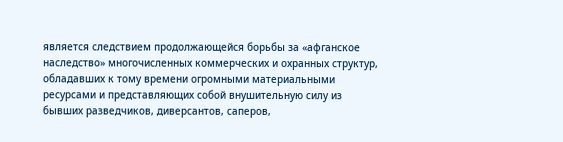является следствием продолжающейся борьбы за «афганское наследство» многочисленных коммерческих и охранных структур, обладавших к тому времени огромными материальными ресурсами и представляющих собой внушительную силу из бывших разведчиков, диверсантов, саперов,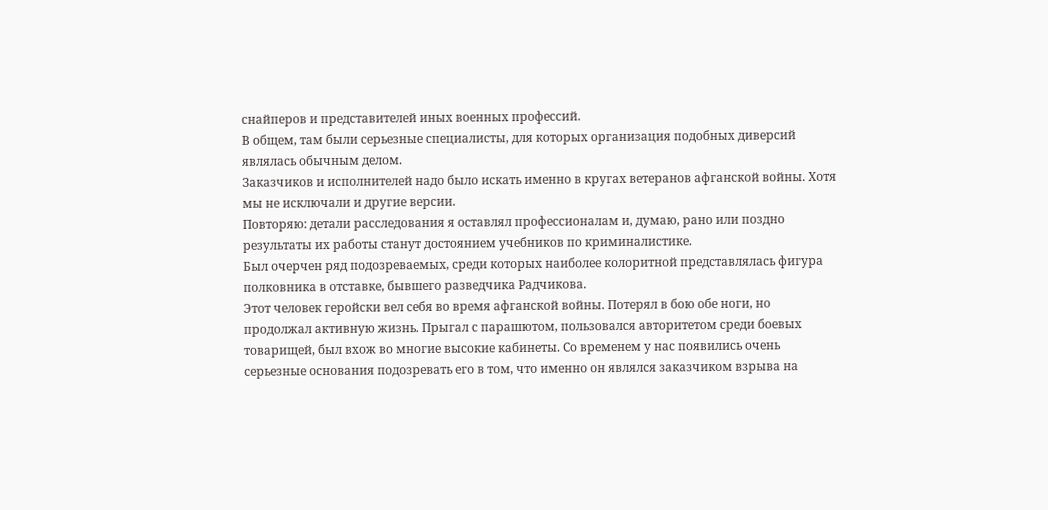снайперов и представителей иных военных профессий.
В общем, там были серьезные специалисты, для которых организация подобных диверсий являлась обычным делом.
Заказчиков и исполнителей надо было искать именно в кругах ветеранов афганской войны. Хотя мы не исключали и другие версии.
Повторяю: детали расследования я оставлял профессионалам и, думаю, рано или поздно результаты их работы станут достоянием учебников по криминалистике.
Был очерчен ряд подозреваемых, среди которых наиболее колоритной представлялась фигура полковника в отставке, бывшего разведчика Радчикова.
Этот человек геройски вел себя во время афганской войны. Потерял в бою обе ноги, но продолжал активную жизнь. Прыгал с парашютом, пользовался авторитетом среди боевых товарищей, был вхож во многие высокие кабинеты. Со временем у нас появились очень серьезные основания подозревать его в том, что именно он являлся заказчиком взрыва на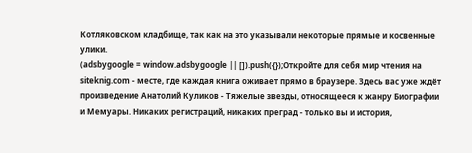Котляковском кладбище, так как на это указывали некоторые прямые и косвенные улики.
(adsbygoogle = window.adsbygoogle || []).push({});Откройте для себя мир чтения на siteknig.com - месте, где каждая книга оживает прямо в браузере. Здесь вас уже ждёт произведение Анатолий Куликов - Тяжелые звезды, относящееся к жанру Биографии и Мемуары. Никаких регистраций, никаких преград - только вы и история,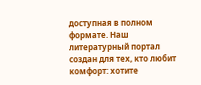доступная в полном формате. Наш литературный портал создан для тех, кто любит комфорт: хотите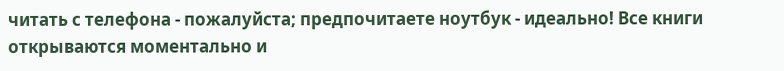читать с телефона - пожалуйста; предпочитаете ноутбук - идеально! Все книги открываются моментально и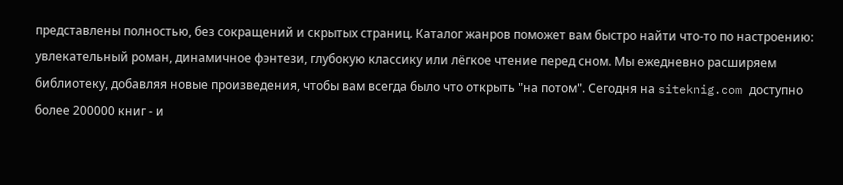представлены полностью, без сокращений и скрытых страниц. Каталог жанров поможет вам быстро найти что-то по настроению: увлекательный роман, динамичное фэнтези, глубокую классику или лёгкое чтение перед сном. Мы ежедневно расширяем библиотеку, добавляя новые произведения, чтобы вам всегда было что открыть "на потом". Сегодня на siteknig.com доступно более 200000 книг - и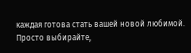каждая готова стать вашей новой любимой. Просто выбирайте,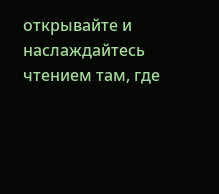открывайте и наслаждайтесь чтением там, где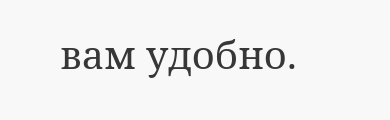вам удобно.